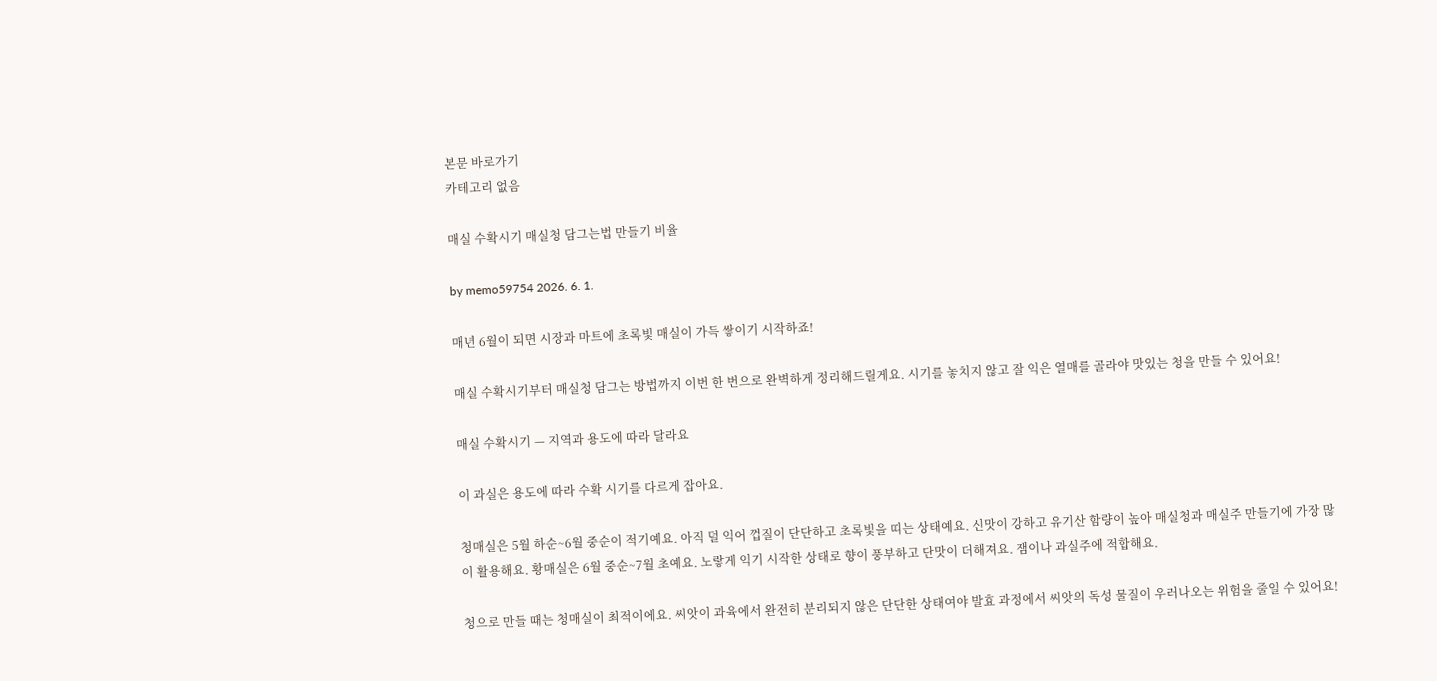본문 바로가기
카테고리 없음

매실 수확시기 매실청 담그는법 만들기 비율

by memo59754 2026. 6. 1.

매년 6월이 되면 시장과 마트에 초록빛 매실이 가득 쌓이기 시작하죠!

매실 수확시기부터 매실청 담그는 방법까지 이번 한 번으로 완벽하게 정리해드릴게요. 시기를 놓치지 않고 잘 익은 열매를 골라야 맛있는 청을 만들 수 있어요!

매실 수확시기 — 지역과 용도에 따라 달라요

이 과실은 용도에 따라 수확 시기를 다르게 잡아요.

청매실은 5월 하순~6월 중순이 적기예요. 아직 덜 익어 껍질이 단단하고 초록빛을 띠는 상태예요. 신맛이 강하고 유기산 함량이 높아 매실청과 매실주 만들기에 가장 많이 활용해요. 황매실은 6월 중순~7월 초예요. 노랗게 익기 시작한 상태로 향이 풍부하고 단맛이 더해져요. 잼이나 과실주에 적합해요.

청으로 만들 때는 청매실이 최적이에요. 씨앗이 과육에서 완전히 분리되지 않은 단단한 상태여야 발효 과정에서 씨앗의 독성 물질이 우러나오는 위험을 줄일 수 있어요!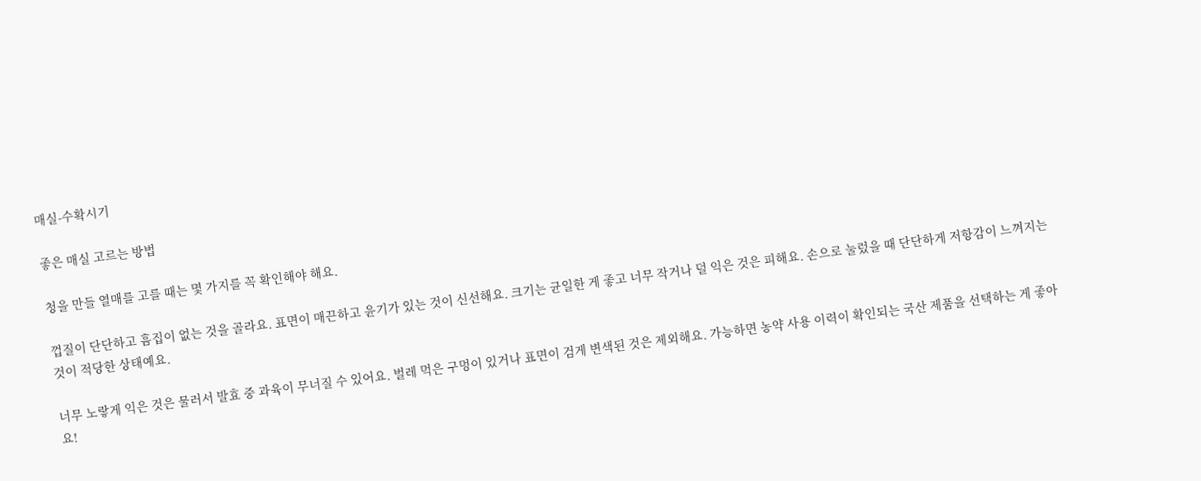매실-수확시기

좋은 매실 고르는 방법

청을 만들 열매를 고를 때는 몇 가지를 꼭 확인해야 해요.

껍질이 단단하고 흠집이 없는 것을 골라요. 표면이 매끈하고 윤기가 있는 것이 신선해요. 크기는 균일한 게 좋고 너무 작거나 덜 익은 것은 피해요. 손으로 눌렀을 때 단단하게 저항감이 느껴지는 것이 적당한 상태예요.

너무 노랗게 익은 것은 물러서 발효 중 과육이 무너질 수 있어요. 벌레 먹은 구멍이 있거나 표면이 검게 변색된 것은 제외해요. 가능하면 농약 사용 이력이 확인되는 국산 제품을 선택하는 게 좋아요!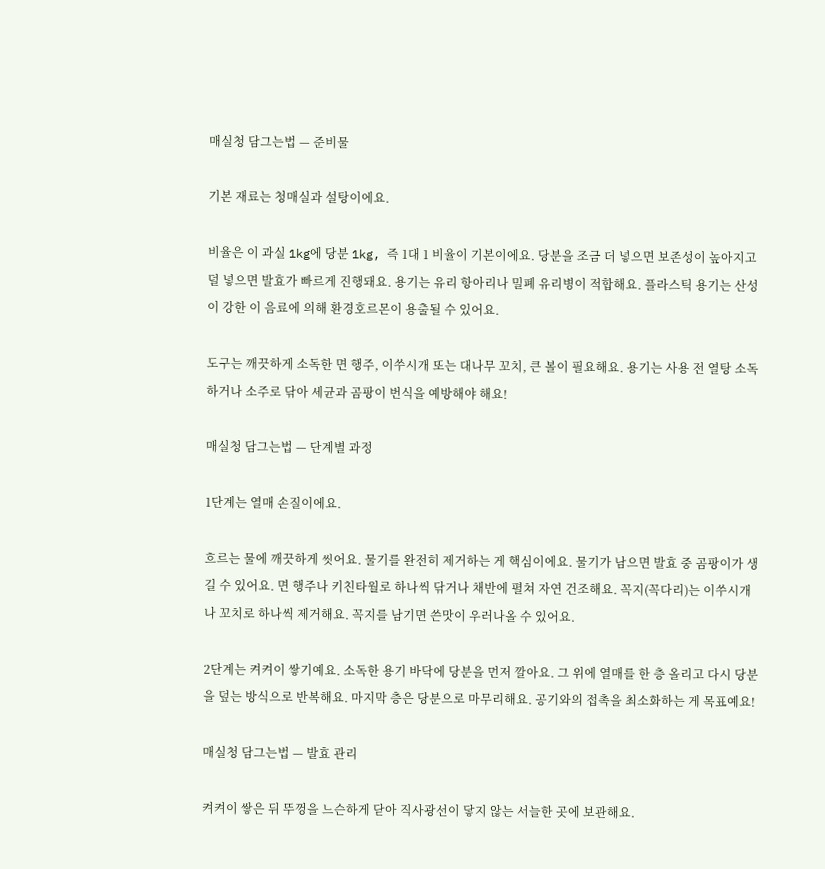매실청 담그는법 — 준비물

기본 재료는 청매실과 설탕이에요.

비율은 이 과실 1kg에 당분 1kg, 즉 1대 1 비율이 기본이에요. 당분을 조금 더 넣으면 보존성이 높아지고 덜 넣으면 발효가 빠르게 진행돼요. 용기는 유리 항아리나 밀폐 유리병이 적합해요. 플라스틱 용기는 산성이 강한 이 음료에 의해 환경호르몬이 용출될 수 있어요.

도구는 깨끗하게 소독한 면 행주, 이쑤시개 또는 대나무 꼬치, 큰 볼이 필요해요. 용기는 사용 전 열탕 소독하거나 소주로 닦아 세균과 곰팡이 번식을 예방해야 해요!

매실청 담그는법 — 단계별 과정

1단계는 열매 손질이에요.

흐르는 물에 깨끗하게 씻어요. 물기를 완전히 제거하는 게 핵심이에요. 물기가 남으면 발효 중 곰팡이가 생길 수 있어요. 면 행주나 키친타월로 하나씩 닦거나 채반에 펼쳐 자연 건조해요. 꼭지(꼭다리)는 이쑤시개나 꼬치로 하나씩 제거해요. 꼭지를 남기면 쓴맛이 우러나올 수 있어요.

2단계는 켜켜이 쌓기예요. 소독한 용기 바닥에 당분을 먼저 깔아요. 그 위에 열매를 한 층 올리고 다시 당분을 덮는 방식으로 반복해요. 마지막 층은 당분으로 마무리해요. 공기와의 접촉을 최소화하는 게 목표예요!

매실청 담그는법 — 발효 관리

켜켜이 쌓은 뒤 뚜껑을 느슨하게 닫아 직사광선이 닿지 않는 서늘한 곳에 보관해요.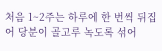처음 1~2주는 하루에 한 번씩 뒤집어 당분이 골고루 녹도록 섞어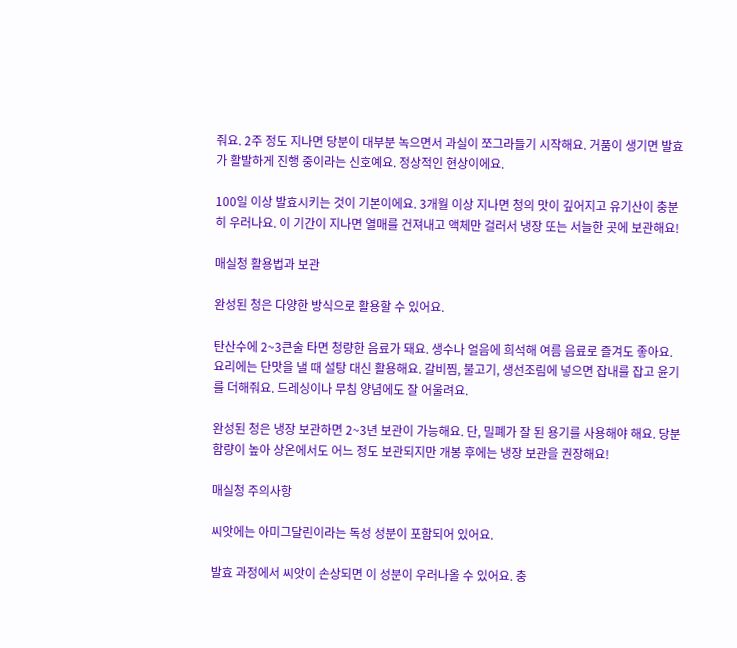줘요. 2주 정도 지나면 당분이 대부분 녹으면서 과실이 쪼그라들기 시작해요. 거품이 생기면 발효가 활발하게 진행 중이라는 신호예요. 정상적인 현상이에요.

100일 이상 발효시키는 것이 기본이에요. 3개월 이상 지나면 청의 맛이 깊어지고 유기산이 충분히 우러나요. 이 기간이 지나면 열매를 건져내고 액체만 걸러서 냉장 또는 서늘한 곳에 보관해요!

매실청 활용법과 보관

완성된 청은 다양한 방식으로 활용할 수 있어요.

탄산수에 2~3큰술 타면 청량한 음료가 돼요. 생수나 얼음에 희석해 여름 음료로 즐겨도 좋아요. 요리에는 단맛을 낼 때 설탕 대신 활용해요. 갈비찜, 불고기, 생선조림에 넣으면 잡내를 잡고 윤기를 더해줘요. 드레싱이나 무침 양념에도 잘 어울려요.

완성된 청은 냉장 보관하면 2~3년 보관이 가능해요. 단, 밀폐가 잘 된 용기를 사용해야 해요. 당분 함량이 높아 상온에서도 어느 정도 보관되지만 개봉 후에는 냉장 보관을 권장해요!

매실청 주의사항

씨앗에는 아미그달린이라는 독성 성분이 포함되어 있어요.

발효 과정에서 씨앗이 손상되면 이 성분이 우러나올 수 있어요. 충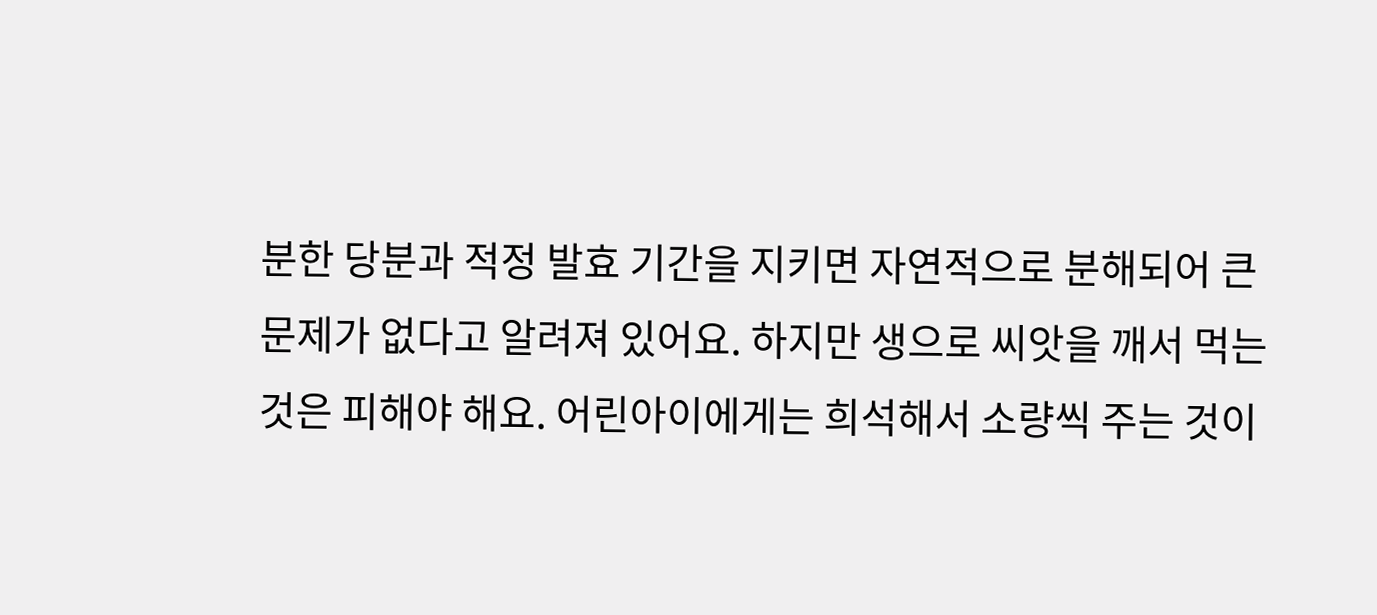분한 당분과 적정 발효 기간을 지키면 자연적으로 분해되어 큰 문제가 없다고 알려져 있어요. 하지만 생으로 씨앗을 깨서 먹는 것은 피해야 해요. 어린아이에게는 희석해서 소량씩 주는 것이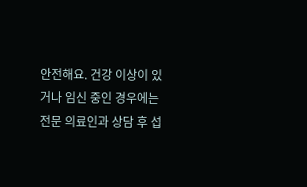안전해요. 건강 이상이 있거나 임신 중인 경우에는 전문 의료인과 상담 후 섭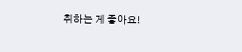취하는 게 좋아요!